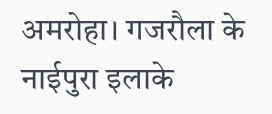अमरोहा। गजरौला के नाईपुरा इलाके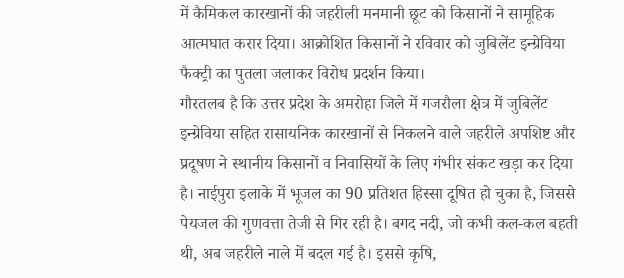में कैमिकल कारखानों की जहरीली मनमानी छूट को किसानों ने सामूहिक आत्मघात करार दिया। आक्रोशित किसानों ने रविवार को जुबिलेंट इन्ग्रेविया फैक्ट्री का पुतला जलाकर विरोध प्रदर्शन किया।
गौरतलब है कि उत्तर प्रदेश के अमरोहा जिले में गजरौला क्षेत्र में जुबिलेंट इन्ग्रेविया सहित रासायनिक कारखानों से निकलने वाले जहरीले अपशिष्ट और प्रदूषण ने स्थानीय किसानों व निवासियों के लिए गंभीर संकट खड़ा कर दिया है। नाईपुरा इलाके में भूजल का 90 प्रतिशत हिस्सा दूषित हो चुका है, जिससे पेयजल की गुणवत्ता तेजी से गिर रही है। बगद नदी, जो कभी कल-कल बहती थी, अब जहरीले नाले में बदल गई है। इससे कृषि,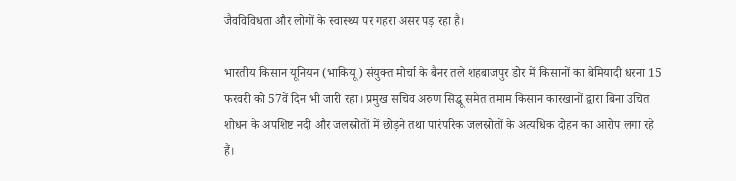जैवविविधता और लोगों के स्वास्थ्य पर गहरा असर पड़ रहा है।

भारतीय किसान यूनियन (भाकियू) संयुक्त मोर्चा के बैनर तले शहबाजपुर डोर में किसानों का बेमियादी धरना 15 फरवरी को 57वें दिन भी जारी रहा। प्रमुख सचिव अरुण सिद्धू समेत तमाम किसान कारखानों द्वारा बिना उचित शोधन के अपशिष्ट नदी और जलस्रोतों में छोड़ने तथा पारंपरिक जलस्रोतों के अत्यधिक दोहन का आरोप लगा रहे हैं।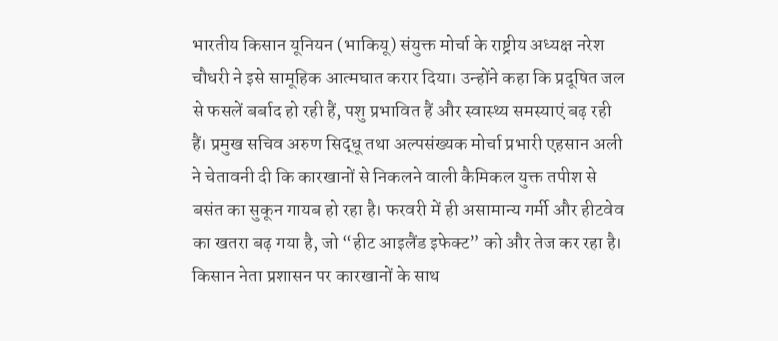भारतीय किसान यूनियन (भाकियू) संयुक्त मोर्चा के राष्ट्रीय अध्यक्ष नरेश चौधरी ने इसे सामूहिक आत्मघात करार दिया। उन्होंने कहा कि प्रदूषित जल से फसलें बर्बाद हो रही हैं, पशु प्रभावित हैं और स्वास्थ्य समस्याएं बढ़ रही हैं। प्रमुख सचिव अरुण सिद्धू तथा अल्पसंख्यक मोर्चा प्रभारी एहसान अली ने चेतावनी दी कि कारखानों से निकलने वाली कैमिकल युक्त तपीश से बसंत का सुकून गायब हो रहा है। फरवरी में ही असामान्य गर्मी और हीटवेव का खतरा बढ़ गया है, जो “हीट आइलैंड इफेक्ट” को और तेज कर रहा है।
किसान नेता प्रशासन पर कारखानों के साथ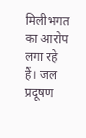मिलीभगत का आरोप लगा रहे हैं। जल प्रदूषण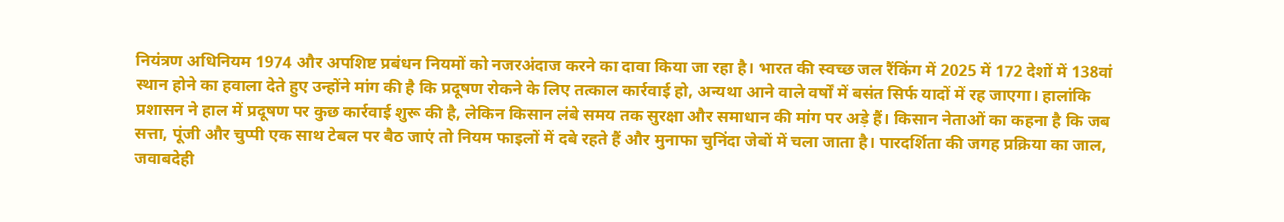नियंत्रण अधिनियम 1974 और अपशिष्ट प्रबंधन नियमों को नजरअंदाज करने का दावा किया जा रहा है। भारत की स्वच्छ जल रैंकिंग में 2025 में 172 देशों में 138वां स्थान होने का हवाला देते हुए उन्होंने मांग की है कि प्रदूषण रोकने के लिए तत्काल कार्रवाई हो, अन्यथा आने वाले वर्षों में बसंत सिर्फ यादों में रह जाएगा। हालांकि प्रशासन ने हाल में प्रदूषण पर कुछ कार्रवाई शुरू की है, लेकिन किसान लंबे समय तक सुरक्षा और समाधान की मांग पर अड़े हैं। किसान नेताओं का कहना है कि जब सत्ता, पूंजी और चुप्पी एक साथ टेबल पर बैठ जाएं तो नियम फाइलों में दबे रहते हैं और मुनाफा चुनिंदा जेबों में चला जाता है। पारदर्शिता की जगह प्रक्रिया का जाल, जवाबदेही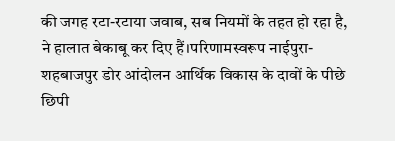की जगह रटा-रटाया जवाब, सब नियमों के तहत हो रहा है, ने हालात बेकाबू कर दिए हैं।परिणामस्वरूप नाईपुरा-शहबाजपुर डोर आंदोलन आर्थिक विकास के दावों के पीछे छिपी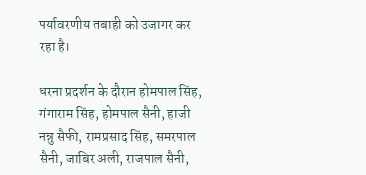पर्यावरणीय तबाही को उजागर कर रहा है।

धरना प्रदर्शन के दौरान होमपाल सिंह, गंगाराम सिंह, होमपाल सैनी, हाजी नन्नु सैफी, रामप्रसाद सिंह, समरपाल सैनी, जाबिर अली, राजपाल सैनी,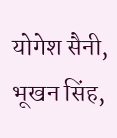योगेश सैनी, भूखन सिंह,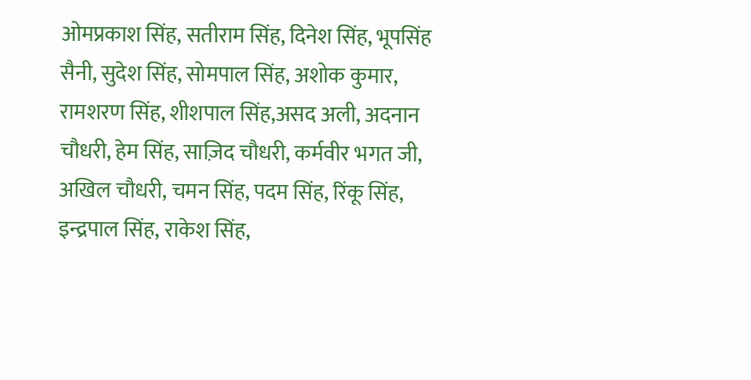ओमप्रकाश सिंह, सतीराम सिंह, दिनेश सिंह, भूपसिंह सैनी, सुदेश सिंह, सोमपाल सिंह, अशोक कुमार, रामशरण सिंह, शीशपाल सिंह,असद अली, अदनान चौधरी, हेम सिंह, साज़िद चौधरी, कर्मवीर भगत जी, अखिल चौधरी, चमन सिंह, पदम सिंह, रिंकू सिंह, इन्द्रपाल सिंह, राकेश सिंह,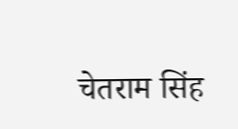चेतराम सिंह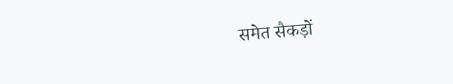समेत सैकड़ों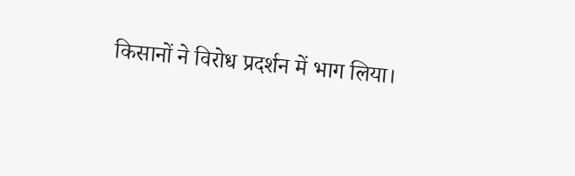किसानों ने विरोध प्रदर्शन में भाग लिया।